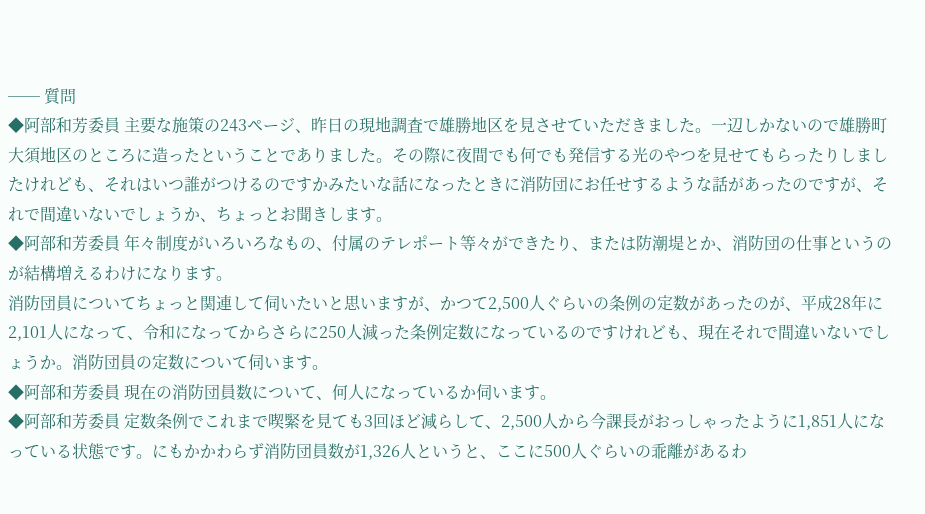── 質問
◆阿部和芳委員 主要な施策の243ページ、昨日の現地調査で雄勝地区を見させていただきました。一辺しかないので雄勝町大須地区のところに造ったということでありました。その際に夜間でも何でも発信する光のやつを見せてもらったりしましたけれども、それはいつ誰がつけるのですかみたいな話になったときに消防団にお任せするような話があったのですが、それで間違いないでしょうか、ちょっとお聞きします。
◆阿部和芳委員 年々制度がいろいろなもの、付属のテレポート等々ができたり、または防潮堤とか、消防団の仕事というのが結構増えるわけになります。
消防団員についてちょっと関連して伺いたいと思いますが、かつて2,500人ぐらいの条例の定数があったのが、平成28年に2,101人になって、令和になってからさらに250人減った条例定数になっているのですけれども、現在それで間違いないでしょうか。消防団員の定数について伺います。
◆阿部和芳委員 現在の消防団員数について、何人になっているか伺います。
◆阿部和芳委員 定数条例でこれまで喫緊を見ても3回ほど減らして、2,500人から今課長がおっしゃったように1,851人になっている状態です。にもかかわらず消防団員数が1,326人というと、ここに500人ぐらいの乖離があるわ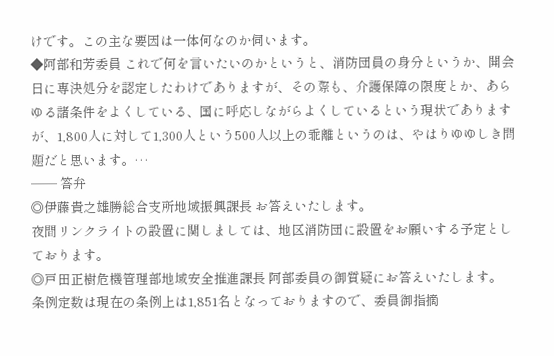けです。この主な要因は一体何なのか伺います。
◆阿部和芳委員 これで何を言いたいのかというと、消防団員の身分というか、開会日に専決処分を認定したわけでありますが、その際も、介護保障の限度とか、あらゆる諸条件をよくしている、国に呼応しながらよくしているという現状でありますが、1,800人に対して1,300人という500人以上の乖離というのは、やはりゆゆしき問題だと思います。…
── 答弁
◎伊藤貴之雄勝総合支所地域振興課長 お答えいたします。
夜間リンクライトの設置に関しましては、地区消防団に設置をお願いする予定としております。
◎戸田正樹危機管理部地域安全推進課長 阿部委員の御質疑にお答えいたします。
条例定数は現在の条例上は1,851名となっておりますので、委員御指摘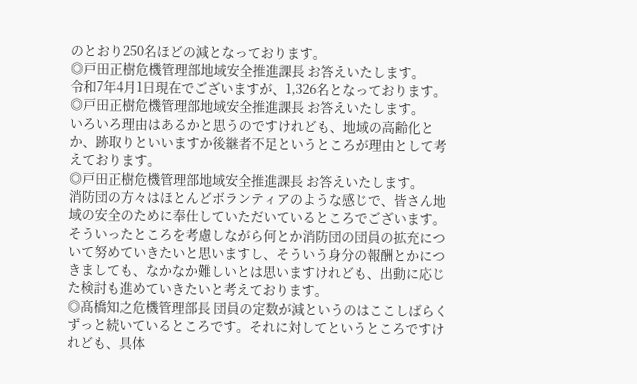のとおり250名ほどの減となっております。
◎戸田正樹危機管理部地域安全推進課長 お答えいたします。
令和7年4月1日現在でございますが、1,326名となっております。
◎戸田正樹危機管理部地域安全推進課長 お答えいたします。
いろいろ理由はあるかと思うのですけれども、地域の高齢化とか、跡取りといいますか後継者不足というところが理由として考えております。
◎戸田正樹危機管理部地域安全推進課長 お答えいたします。
消防団の方々はほとんどボランティアのような感じで、皆さん地域の安全のために奉仕していただいているところでございます。そういったところを考慮しながら何とか消防団の団員の拡充について努めていきたいと思いますし、そういう身分の報酬とかにつきましても、なかなか難しいとは思いますけれども、出動に応じた検討も進めていきたいと考えております。
◎髙橋知之危機管理部長 団員の定数が減というのはここしばらくずっと続いているところです。それに対してというところですけれども、具体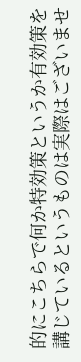的にこちらで何か特効策というか有効策を講じているというものは実際はございませ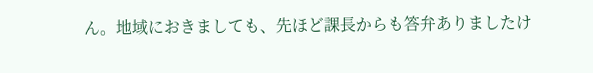ん。地域におきましても、先ほど課長からも答弁ありましたけ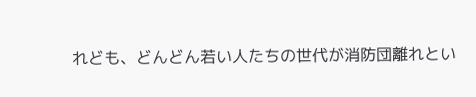れども、どんどん若い人たちの世代が消防団離れとい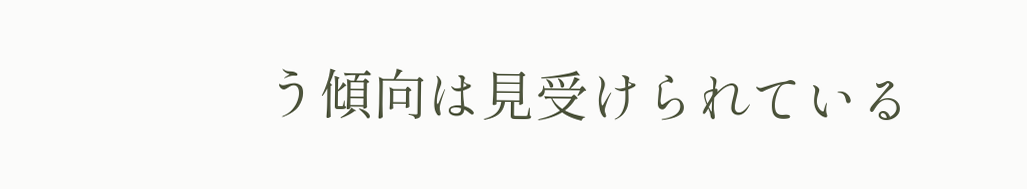う傾向は見受けられている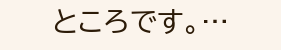ところです。…